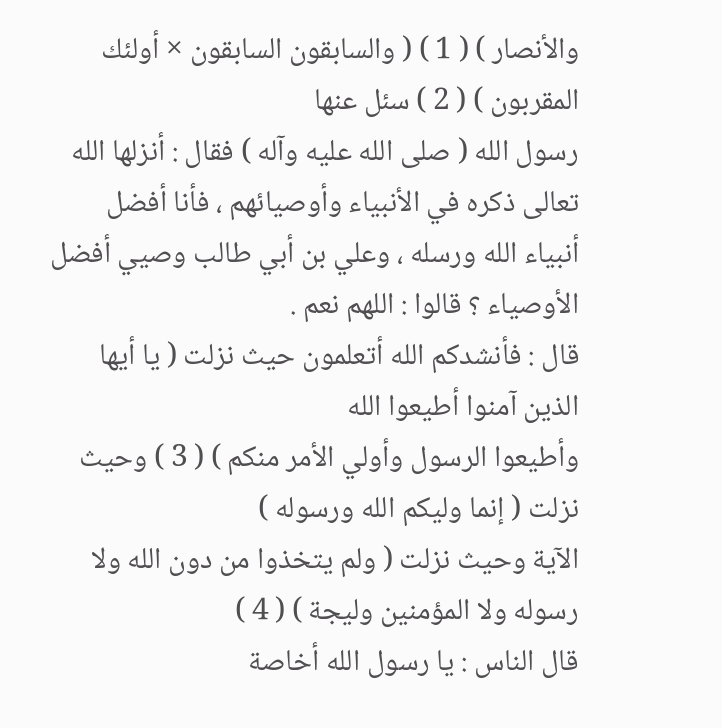والأنصار ) ( 1 ) ( والسابقون السابقون × أولئك المقربون ) ( 2 ) سئل عنها
رسول الله ( صلى الله عليه وآله ) فقال : أنزلها الله تعالى ذكره في الأنبياء وأوصيائهم ، فأنا أفضل
أنبياء الله ورسله ، وعلي بن أبي طالب وصيي أفضل الأوصياء ؟ قالوا : اللهم نعم .
قال : فأنشدكم الله أتعلمون حيث نزلت ( يا أيها الذين آمنوا أطيعوا الله
وأطيعوا الرسول وأولي الأمر منكم ) ( 3 ) وحيث نزلت ( إنما وليكم الله ورسوله )
الآية وحيث نزلت ( ولم يتخذوا من دون الله ولا رسوله ولا المؤمنين وليجة ) ( 4 )
قال الناس : يا رسول الله أخاصة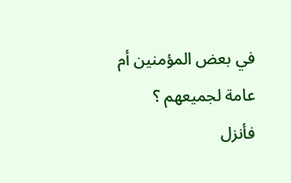في بعض المؤمنين أم عامة لجميعهم ؟
فأنزل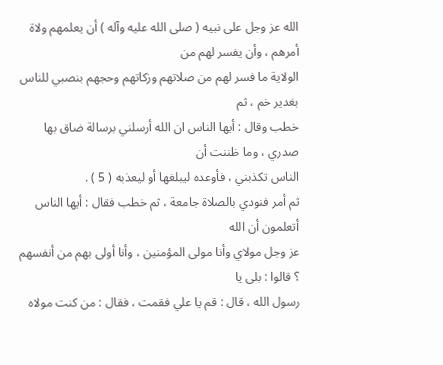الله عز وجل على نبيه ( صلى الله عليه وآله ) أن يعلمهم ولاة أمرهم ، وأن يفسر لهم من
الولاية ما فسر لهم من صلاتهم وزكاتهم وحجهم بنصبي للناس بغدير خم ، ثم
خطب وقال : أيها الناس ان الله أرسلني برسالة ضاق بها صدري ، وما ظننت أن
الناس تكذبني ، فأوعده ليبلغها أو ليعذبه ( 5 ) .
ثم أمر فنودي بالصلاة جامعة ، ثم خطب فقال : أيها الناس أتعلمون أن الله
عز وجل مولاي وأنا مولى المؤمنين ، وأنا أولى بهم من أنفسهم ؟ قالوا : بلى يا
رسول الله ، قال : قم يا علي فقمت ، فقال : من كنت مولاه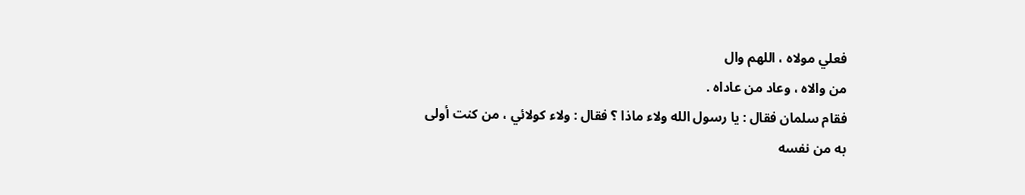فعلي مولاه ، اللهم وال
من والاه ، وعاد من عاداه .
فقام سلمان فقال : يا رسول الله ولاء ماذا ؟ فقال : ولاء كولائي ، من كنت أولى
به من نفسه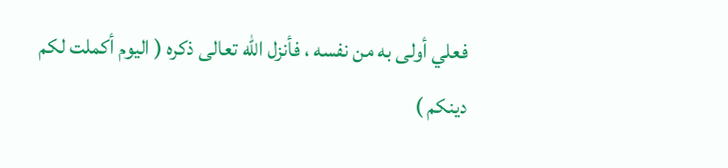فعلي أولى به من نفسه ، فأنزل الله تعالى ذكره ( اليوم أكملت لكم
دينكم )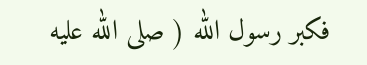فكبر رسول الله ( صلى الله عليه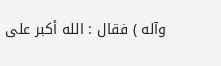وآله ) فقال : الله أكبر على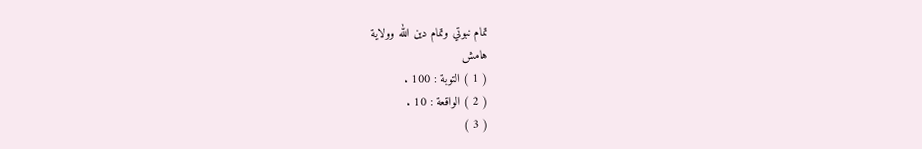تمام نبوتي وتمام دين الله وولاية
هامش
( 1 ) التوبة : 100 .
( 2 ) الواقعة : 10 .
( 3 )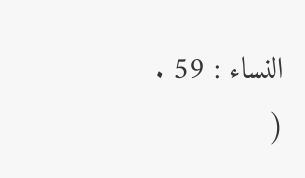النساء : 59 .
(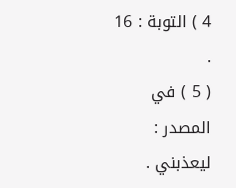4 ) التوبة : 16 .
( 5 ) في المصدر : ليعذبني .